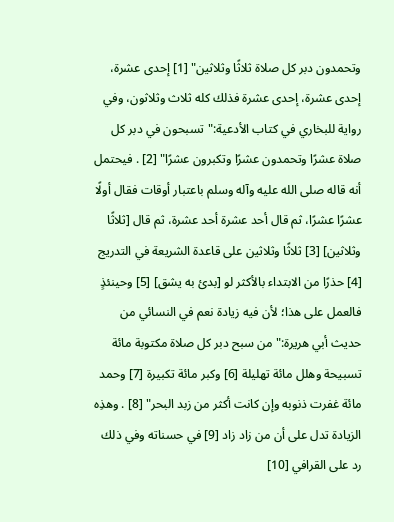وتحمدون دبر كل صلاة ثلاثًا وثلاثين" [1] إحدى عشرة، إحدى عشرة، إحدى عشرة فذلك كله ثلاث وثلاثون، وفي رواية للبخاري في كتاب الأدعية:"تسبحون في دبر كل صلاة عشرًا وتحمدون عشرًا وتكبرون عشرًا" [2] . فيحتمل أنه قاله صلى الله عليه وآله وسلم باعتبار أوقات فقال أولًا عشرًا عشرًا، ثم قال أحد عشرة أحد عشرة، ثم قال [ثلاثًا وثلاثين] [3] ثلاثًا وثلاثين على قاعدة الشريعة في التدريج [4] حذرًا من الابتداء بالأكثر لو [بدئ به يشق] [5] وحينئذٍ فالعمل على هذا؛ لأن فيه زيادة نعم في النسائي من حديث أبي هريرة:"من سبح دبر كل صلاة مكتوبة مائة تسبيحة وهلل مائة تهليلة [6] وكبر مائة تكبيرة [7] وحمد مائة غفرت ذنوبه وإن كانت أكثر من زبد البحر" [8] . وهذِه الزيادة تدل على أن من زاد زاد [9] في حسناته وفي ذلك رد على القرافي [10]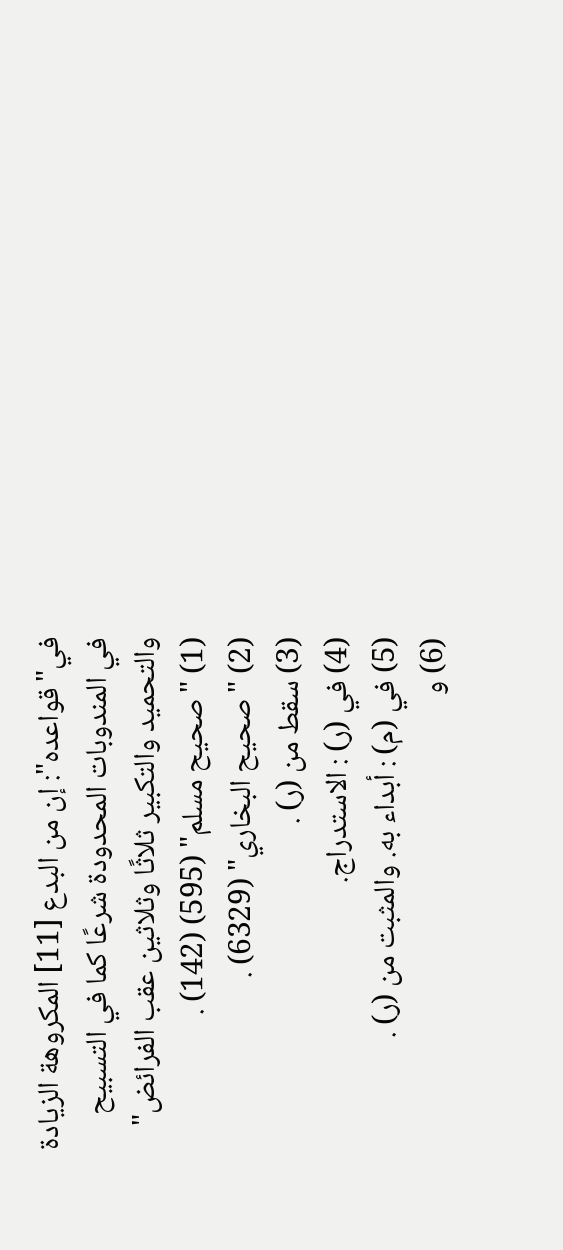في"قواعده": إن من البدع [11] المكروهة الزيادة في المندوبات المحدودة شرعًا كما في التسبيح والتحميد والتكبير ثلاثًا وثلاثين عقب الفرائض"
(1) "صحيح مسلم" (595) (142) .
(2) "صحيح البخاري" (6329) .
(3) سقط من (ر) .
(4) في (ر) : الاستدراج.
(5) في (م) : أبداء به. والمثبت من (ر) .
(6) و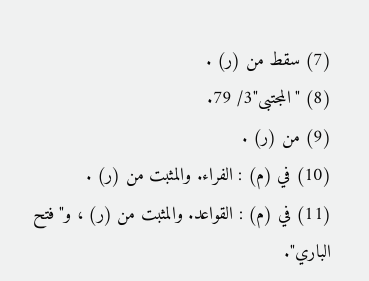(7) سقط من (ر) .
(8) "المجتبى"3/ 79.
(9) من (ر) .
(10) في (م) : الفراء. والمثبت من (ر) .
(11) في (م) : القواعد. والمثبت من (ر) ، و"فتح الباري".